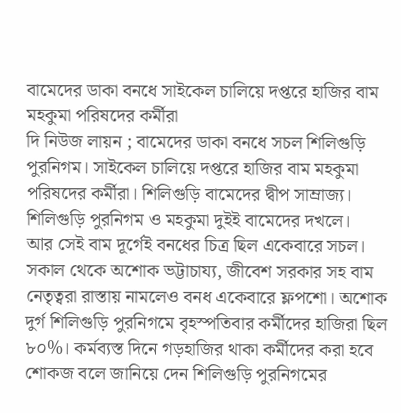বামেদের ডাকা বনধে সাইকেল চালিয়ে দপ্তরে হাজির বাম মহকুমা পরিষদের কর্মীরা
দি নিউজ লায়ন ; বামেদের ডাকা বনধে সচল শিলিগুড়ি পুরনিগম। সাইকেল চালিয়ে দপ্তরে হাজির বাম মহকুমা পরিষদের কর্মীরা। শিলিগুড়ি বামেদের দ্বীপ সাম্রাজ্য। শিলিগুড়ি পুরনিগম ও মহকুমা দুইই বামেদের দখলে।
আর সেই বাম দূর্গেই বনধের চিত্র ছিল একেবারে সচল। সকাল থেকে অশোক ভট্টাচায্য, জীবেশ সরকার সহ বাম নেতৃত্বরা রাস্তায় নামলেও বনধ একেবারে ফ্লপশো। অশোক দুর্গ শিলিগুড়ি পুরনিগমে বৃহস্পতিবার কর্মীদের হাজিরা ছিল ৮০%। কর্মব্যস্ত দিনে গড়হাজির থাকা কর্মীদের করা হবে শোকজ বলে জানিয়ে দেন শিলিগুড়ি পুরনিগমের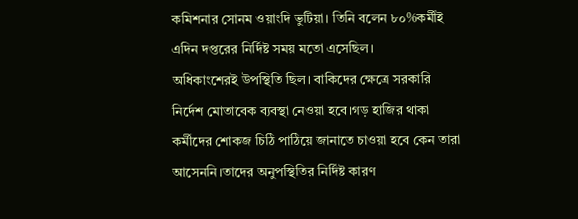কমিশনার সোনম ওয়াংদি ভুটিয়া। তিনি বলেন ৮০%কর্মীই এদিন দপ্তরের নির্দিষ্ট সময় মতো এসেছিল।
অধিকাংশেরই উপস্থিতি ছিল। বাকিদের ক্ষেত্রে সরকারি নির্দেশ মোতাবেক ব্যবস্থা নেওয়া হবে।গড় হাজির থাকা কর্মীদের শোকজ চিঠি পাঠিয়ে জানাতে চাওয়া হবে কেন তারা আসেননি।তাদের অনুপস্থিতির নির্দিষ্ট কারণ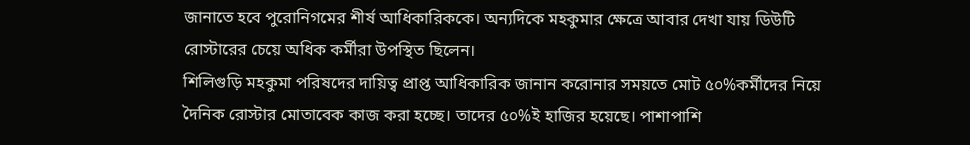জানাতে হবে পুরোনিগমের শীর্ষ আধিকারিককে। অন্যদিকে মহকুমার ক্ষেত্রে আবার দেখা যায় ডিউটি রোস্টারের চেয়ে অধিক কর্মীরা উপস্থিত ছিলেন।
শিলিগুড়ি মহকুমা পরিষদের দায়িত্ব প্রাপ্ত আধিকারিক জানান করোনার সময়তে মোট ৫০%কর্মীদের নিয়ে দৈনিক রোস্টার মোতাবেক কাজ করা হচ্ছে। তাদের ৫০%ই হাজির হয়েছে। পাশাপাশি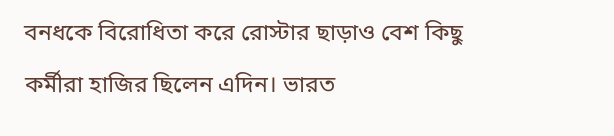বনধকে বিরোধিতা করে রোস্টার ছাড়াও বেশ কিছু কর্মীরা হাজির ছিলেন এদিন। ভারত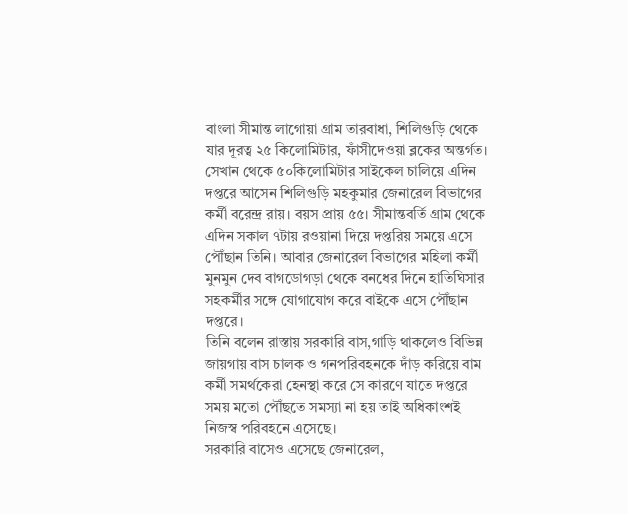বাংলা সীমান্ত লাগোয়া গ্রাম তারবাধা, শিলিগুড়ি থেকে যার দূরত্ব ২৫ কিলোমিটার, ফাঁসীদেওয়া ব্লকের অন্তর্গত।
সেখান থেকে ৫০কিলোমিটার সাইকেল চালিয়ে এদিন দপ্তরে আসেন শিলিগুড়ি মহকুমার জেনারেল বিভাগের কর্মী বরেন্দ্র রায়। বয়স প্রায় ৫৫। সীমান্তবর্তি গ্রাম থেকে এদিন সকাল ৭টায় রওয়ানা দিয়ে দপ্তরিয় সময়ে এসে পৌঁছান তিনি। আবার জেনারেল বিভাগের মহিলা কর্মী মুনমুন দেব বাগডোগড়া থেকে বনধের দিনে হাতিঘিসার সহকর্মীর সঙ্গে যোগাযোগ করে বাইকে এসে পৌঁছান দপ্তরে।
তিনি বলেন রাস্তায় সরকারি বাস,গাড়ি থাকলেও বিভিন্ন জায়গায় বাস চালক ও গনপরিবহনকে দাঁড় করিয়ে বাম কর্মী সমর্থকেরা হেনস্থা করে সে কারণে যাতে দপ্তরে সময় মতো পৌঁছতে সমস্যা না হয় তাই অধিকাংশই নিজস্ব পরিবহনে এসেছে।
সরকারি বাসেও এসেছে জেনারেল,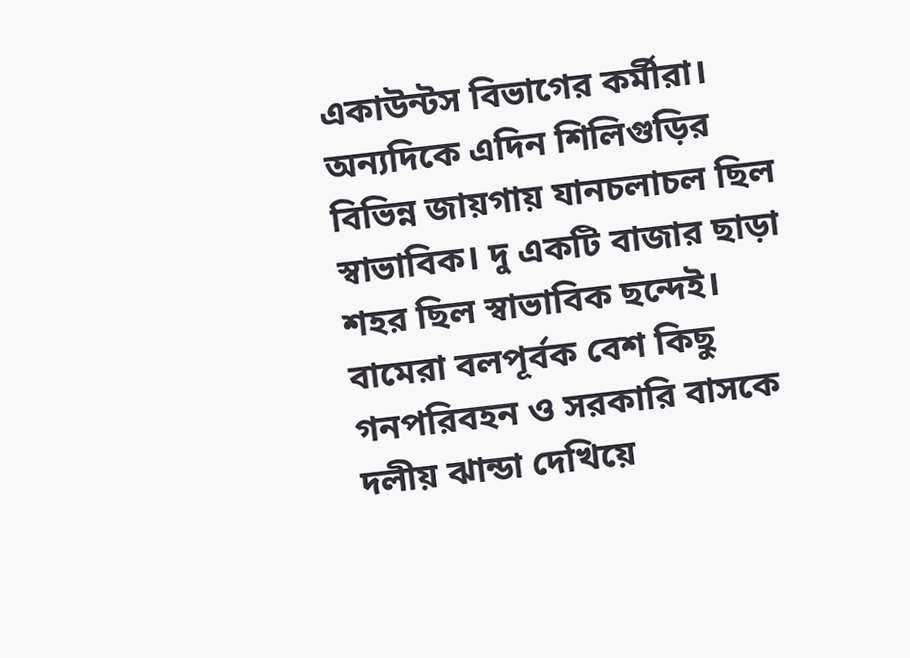একাউন্টস বিভাগের কর্মীরা। অন্যদিকে এদিন শিলিগুড়ির বিভিন্ন জায়গায় যানচলাচল ছিল স্বাভাবিক। দু একটি বাজার ছাড়া শহর ছিল স্বাভাবিক ছন্দেই। বামেরা বলপূর্বক বেশ কিছু গনপরিবহন ও সরকারি বাসকে দলীয় ঝান্ডা দেখিয়ে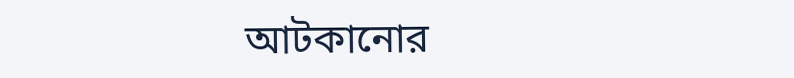আটকানোর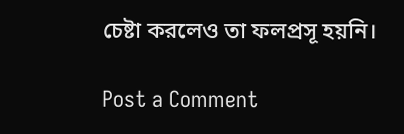চেষ্টা করলেও তা ফলপ্রসূ হয়নি।

Post a Comment